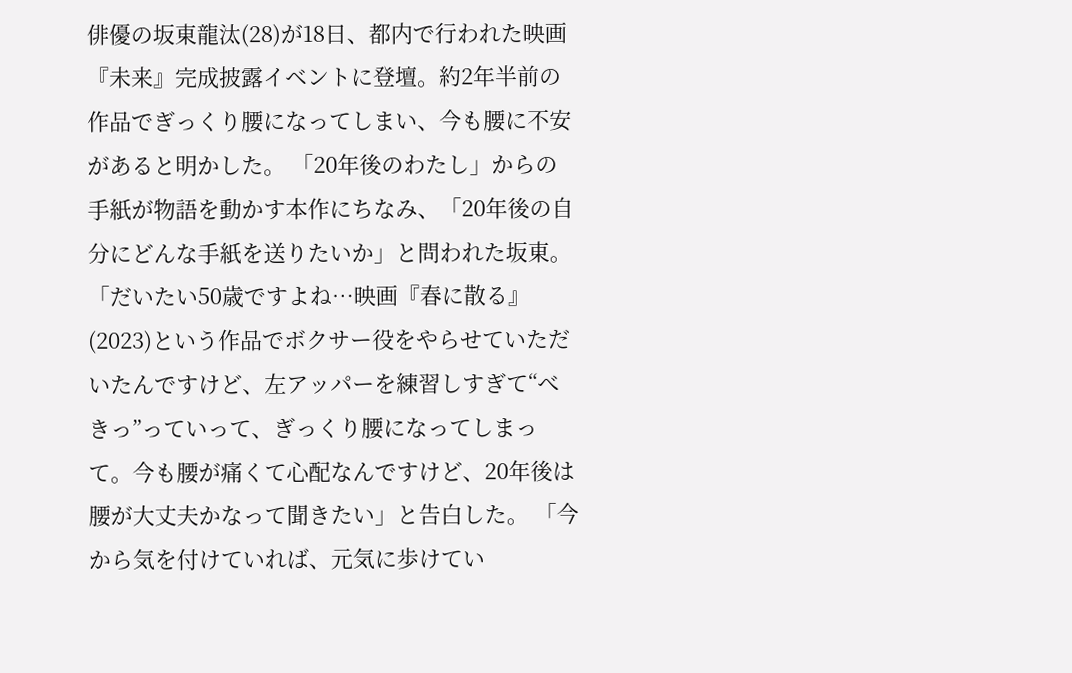俳優の坂東龍汰(28)が18日、都内で行われた映画『未来』完成披露イベントに登壇。約2年半前の作品でぎっくり腰になってしまい、今も腰に不安があると明かした。 「20年後のわたし」からの手紙が物語を動かす本作にちなみ、「20年後の自分にどんな手紙を送りたいか」と問われた坂東。「だいたい50歳ですよね…映画『春に散る』(2023)という作品でボクサー役をやらせていただいたんですけど、左アッパーを練習しすぎて“べきっ”っていって、ぎっくり腰になってしまって。今も腰が痛くて心配なんですけど、20年後は腰が大丈夫かなって聞きたい」と告白した。 「今から気を付けていれば、元気に歩けてい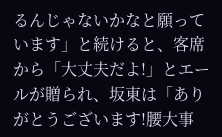るんじゃないかなと願っています」と続けると、客席から「大丈夫だよ!」とエールが贈られ、坂東は「ありがとうございます!腰大事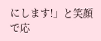にします!」と笑顔で応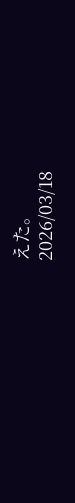えた。
2026/03/18